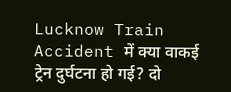Lucknow Train Accident में क्या वाकई ट्रेन दुर्घटना हो गई? दो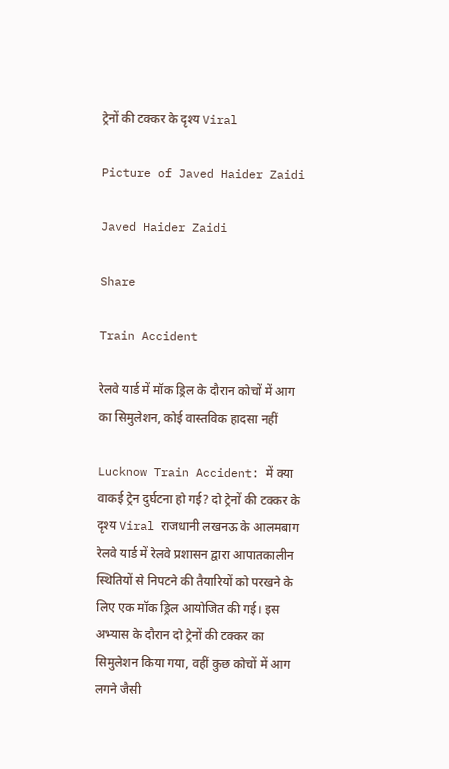ट्रेनों की टक्कर के दृश्य Viral

Picture of Javed Haider Zaidi

Javed Haider Zaidi

Share

Train Accident

रेलवे यार्ड में मॉक ड्रिल के दौरान कोचों में आग का सिमुलेशन, कोई वास्तविक हादसा नहीं

Lucknow Train Accident: में क्या वाकई ट्रेन दुर्घटना हो गई? दो ट्रेनों की टक्कर के दृश्य Viral राजधानी लखनऊ के आलमबाग रेलवे यार्ड में रेलवे प्रशासन द्वारा आपातकालीन स्थितियों से निपटने की तैयारियों को परखने के लिए एक मॉक ड्रिल आयोजित की गई। इस अभ्यास के दौरान दो ट्रेनों की टक्कर का सिमुलेशन किया गया, वहीं कुछ कोचों में आग लगने जैसी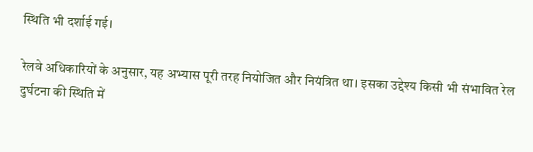स्थिति भी दर्शाई गई।

रेलवे अधिकारियों के अनुसार, यह अभ्यास पूरी तरह नियोजित और नियंत्रित था। इसका उद्देश्य किसी भी संभावित रेल दुर्घटना की स्थिति में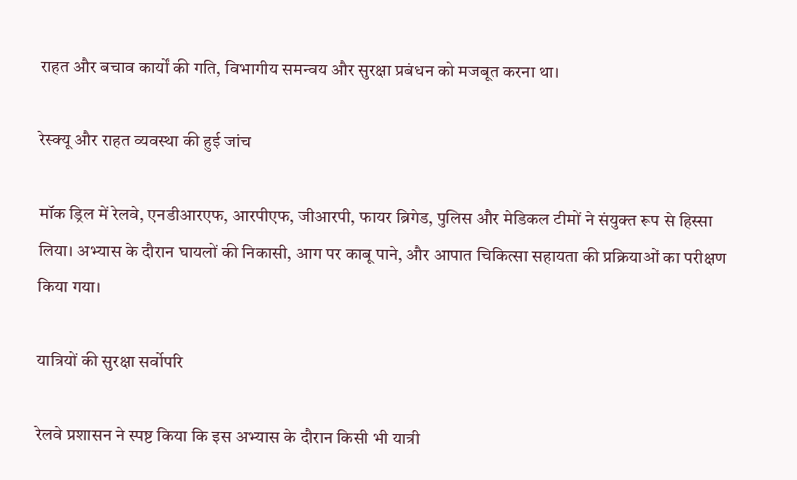राहत और बचाव कार्यों की गति, विभागीय समन्वय और सुरक्षा प्रबंधन को मजबूत करना था।

रेस्क्यू और राहत व्यवस्था की हुई जांच

मॉक ड्रिल में रेलवे, एनडीआरएफ, आरपीएफ, जीआरपी, फायर ब्रिगेड, पुलिस और मेडिकल टीमों ने संयुक्त रूप से हिस्सा लिया। अभ्यास के दौरान घायलों की निकासी, आग पर काबू पाने, और आपात चिकित्सा सहायता की प्रक्रियाओं का परीक्षण किया गया।

यात्रियों की सुरक्षा सर्वोपरि

रेलवे प्रशासन ने स्पष्ट किया कि इस अभ्यास के दौरान किसी भी यात्री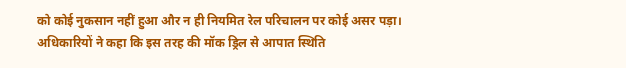को कोई नुकसान नहीं हुआ और न ही नियमित रेल परिचालन पर कोई असर पड़ा। अधिकारियों ने कहा कि इस तरह की मॉक ड्रिल से आपात स्थिति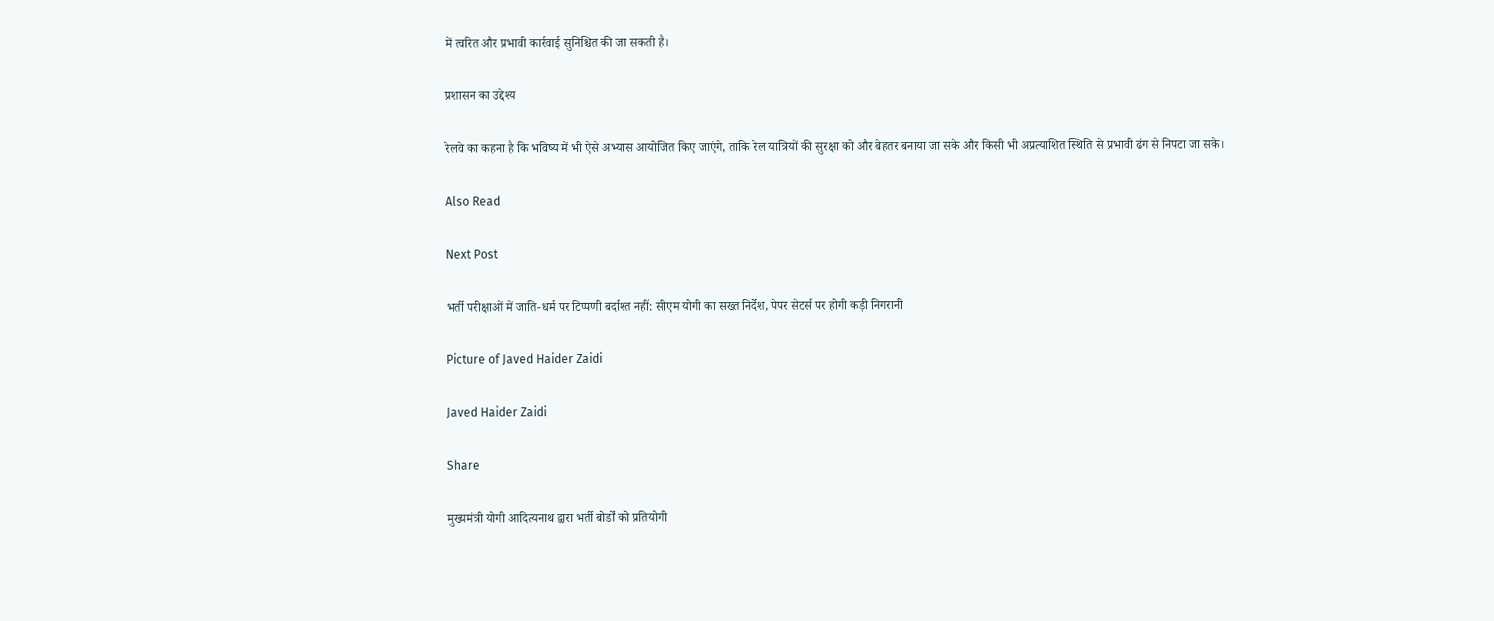में त्वरित और प्रभावी कार्रवाई सुनिश्चित की जा सकती है।

प्रशासन का उद्देश्य

रेलवे का कहना है कि भविष्य में भी ऐसे अभ्यास आयोजित किए जाएंगे, ताकि रेल यात्रियों की सुरक्षा को और बेहतर बनाया जा सके और किसी भी अप्रत्याशित स्थिति से प्रभावी ढंग से निपटा जा सके।

Also Read

Next Post

भर्ती परीक्षाओं में जाति-धर्म पर टिप्पणी बर्दाश्त नहीं: सीएम योगी का सख्त निर्देश, पेपर सेटर्स पर होगी कड़ी निगरानी

Picture of Javed Haider Zaidi

Javed Haider Zaidi

Share

मुख्यमंत्री योगी आदित्यनाथ द्वारा भर्ती बोर्डों को प्रतियोगी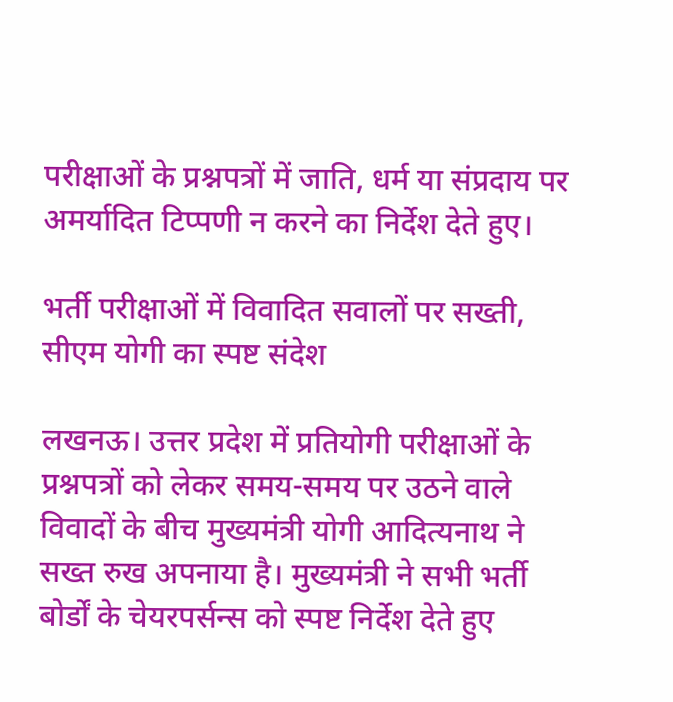परीक्षाओं के प्रश्नपत्रों में जाति, धर्म या संप्रदाय पर अमर्यादित टिप्पणी न करने का निर्देश देते हुए।

भर्ती परीक्षाओं में विवादित सवालों पर सख्ती, सीएम योगी का स्पष्ट संदेश

लखनऊ। उत्तर प्रदेश में प्रतियोगी परीक्षाओं के प्रश्नपत्रों को लेकर समय-समय पर उठने वाले विवादों के बीच मुख्यमंत्री योगी आदित्यनाथ ने सख्त रुख अपनाया है। मुख्यमंत्री ने सभी भर्ती बोर्डों के चेयरपर्सन्स को स्पष्ट निर्देश देते हुए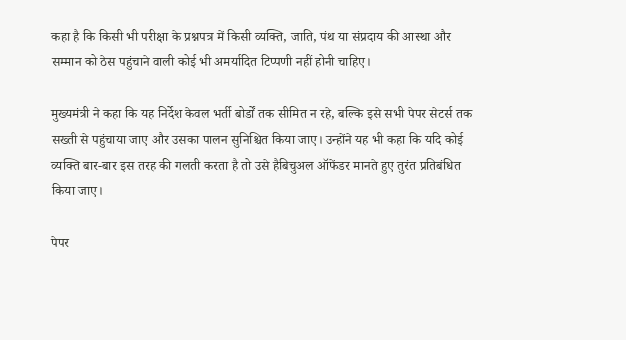कहा है कि किसी भी परीक्षा के प्रश्नपत्र में किसी व्यक्ति, जाति, पंथ या संप्रदाय की आस्था और सम्मान को ठेस पहुंचाने वाली कोई भी अमर्यादित टिप्पणी नहीं होनी चाहिए।

मुख्यमंत्री ने कहा कि यह निर्देश केवल भर्ती बोर्डों तक सीमित न रहे, बल्कि इसे सभी पेपर सेटर्स तक सख्ती से पहुंचाया जाए और उसका पालन सुनिश्चित किया जाए। उन्होंने यह भी कहा कि यदि कोई व्यक्ति बार-बार इस तरह की गलती करता है तो उसे हैबिचुअल ऑफेंडर मानते हुए तुरंत प्रतिबंधित किया जाए।

पेपर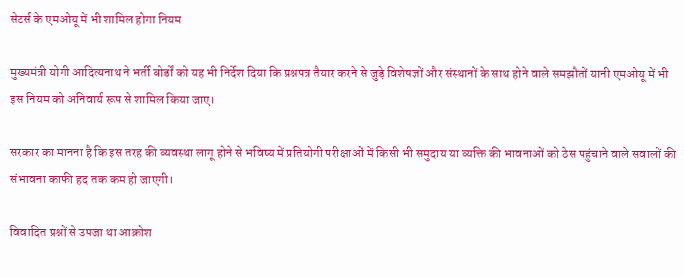सेटर्स के एमओयू में भी शामिल होगा नियम

मुख्यमंत्री योगी आदित्यनाथ ने भर्ती बोर्डों को यह भी निर्देश दिया कि प्रश्नपत्र तैयार करने से जुड़े विशेषज्ञों और संस्थानों के साथ होने वाले समझौतों यानी एमओयू में भी इस नियम को अनिवार्य रूप से शामिल किया जाए।

सरकार का मानना है कि इस तरह की व्यवस्था लागू होने से भविष्य में प्रतियोगी परीक्षाओं में किसी भी समुदाय या व्यक्ति की भावनाओं को ठेस पहुंचाने वाले सवालों की संभावना काफी हद तक कम हो जाएगी।

विवादित प्रश्नों से उपजा था आक्रोश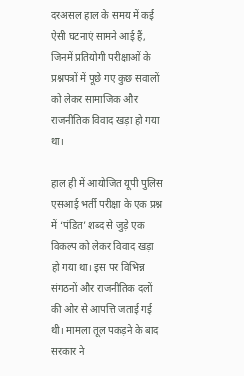दरअसल हाल के समय में कई ऐसी घटनाएं सामने आई हैं, जिनमें प्रतियोगी परीक्षाओं के प्रश्नपत्रों में पूछे गए कुछ सवालों को लेकर सामाजिक और राजनीतिक विवाद खड़ा हो गया था।

हाल ही में आयोजित यूपी पुलिस एसआई भर्ती परीक्षा के एक प्रश्न में ‘पंडित’ शब्द से जुड़े एक विकल्प को लेकर विवाद खड़ा हो गया था। इस पर विभिन्न संगठनों और राजनीतिक दलों की ओर से आपत्ति जताई गई थी। मामला तूल पकड़ने के बाद सरकार ने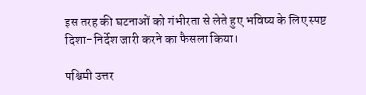इस तरह की घटनाओं को गंभीरता से लेते हुए भविष्य के लिए स्पष्ट दिशा-निर्देश जारी करने का फैसला किया।

पश्चिमी उत्तर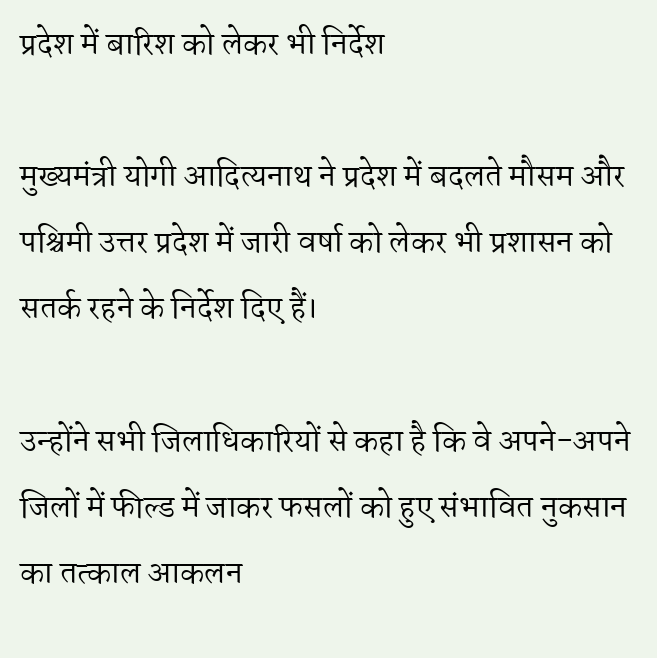प्रदेश में बारिश को लेकर भी निर्देश

मुख्यमंत्री योगी आदित्यनाथ ने प्रदेश में बदलते मौसम और पश्चिमी उत्तर प्रदेश में जारी वर्षा को लेकर भी प्रशासन को सतर्क रहने के निर्देश दिए हैं।

उन्होंने सभी जिलाधिकारियों से कहा है कि वे अपने-अपने जिलों में फील्ड में जाकर फसलों को हुए संभावित नुकसान का तत्काल आकलन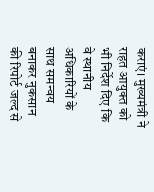कराएं। मुख्यमंत्री ने राहत आयुक्त को भी निर्देश दिए कि वे स्थानीय अधिकारियों के साथ समन्वय बनाकर नुकसान की रिपोर्ट जल्द से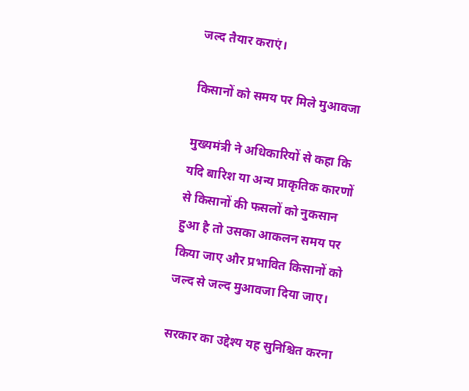जल्द तैयार कराएं।

किसानों को समय पर मिले मुआवजा

मुख्यमंत्री ने अधिकारियों से कहा कि यदि बारिश या अन्य प्राकृतिक कारणों से किसानों की फसलों को नुकसान हुआ है तो उसका आकलन समय पर किया जाए और प्रभावित किसानों को जल्द से जल्द मुआवजा दिया जाए।

सरकार का उद्देश्य यह सुनिश्चित करना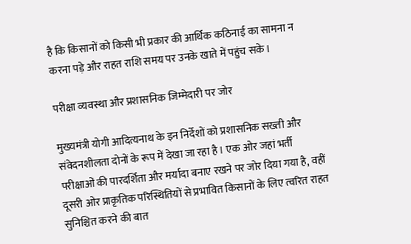है कि किसानों को किसी भी प्रकार की आर्थिक कठिनाई का सामना न करना पड़े और राहत राशि समय पर उनके खाते में पहुंच सके।

परीक्षा व्यवस्था और प्रशासनिक जिम्मेदारी पर जोर

मुख्यमंत्री योगी आदित्यनाथ के इन निर्देशों को प्रशासनिक सख्ती और संवेदनशीलता दोनों के रूप में देखा जा रहा है। एक ओर जहां भर्ती परीक्षाओं की पारदर्शिता और मर्यादा बनाए रखने पर जोर दिया गया है, वहीं दूसरी ओर प्राकृतिक परिस्थितियों से प्रभावित किसानों के लिए त्वरित राहत सुनिश्चित करने की बात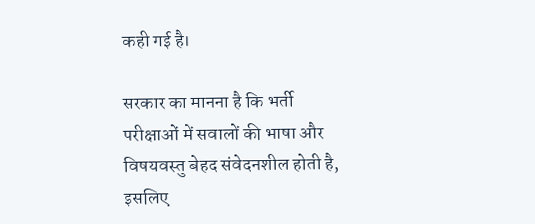कही गई है।

सरकार का मानना है कि भर्ती परीक्षाओं में सवालों की भाषा और विषयवस्तु बेहद संवेदनशील होती है, इसलिए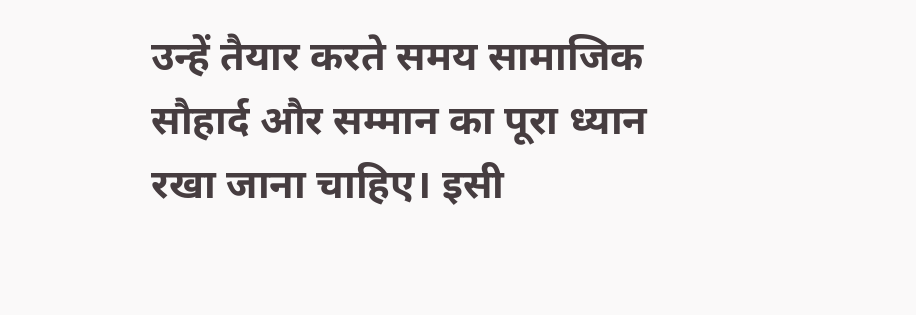उन्हें तैयार करते समय सामाजिक सौहार्द और सम्मान का पूरा ध्यान रखा जाना चाहिए। इसी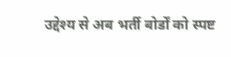उद्देश्य से अब भर्ती बोर्डों को स्पष्ट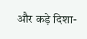और कड़े दिशा-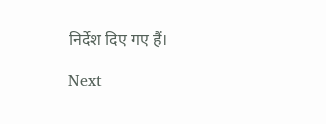निर्देश दिए गए हैं।

Next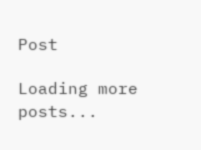Post

Loading more posts...